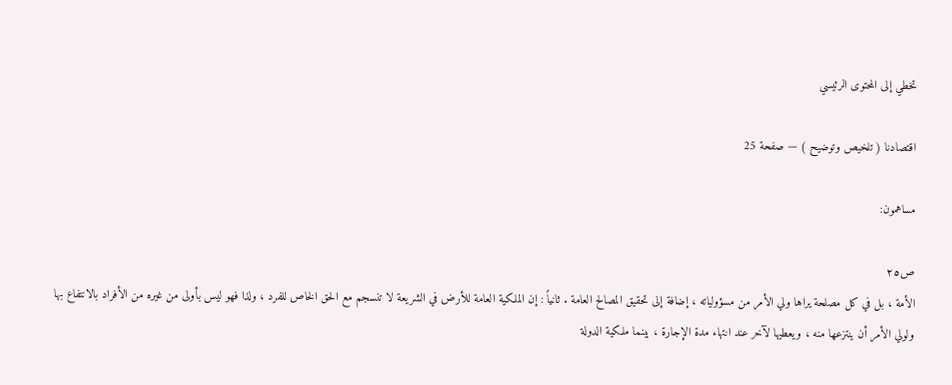تخطي إلى المحتوى الرئيسي

اقتصادنا ( تلخيص وتوضيح ) — صفحة 25

مساهمون:

ص٢٥
الأمة ، بل في كل مصلحة يراها ولي الأمر من مسؤولياته ، إضافة إلى تحقيق المصالح العامة . ثانياً : إن الملكية العامة للأرض في الشريعة لا تنسجم مع الحق الخاص للفرد ، ولذا فهو ليس بأولى من غيره من الأفراد بالانتفاع بها ولولي الأمر أن ينتزعها منه ، ويعطيها لآخر عند انتهاء مدة الإجارة ، بينما ملكية الدولة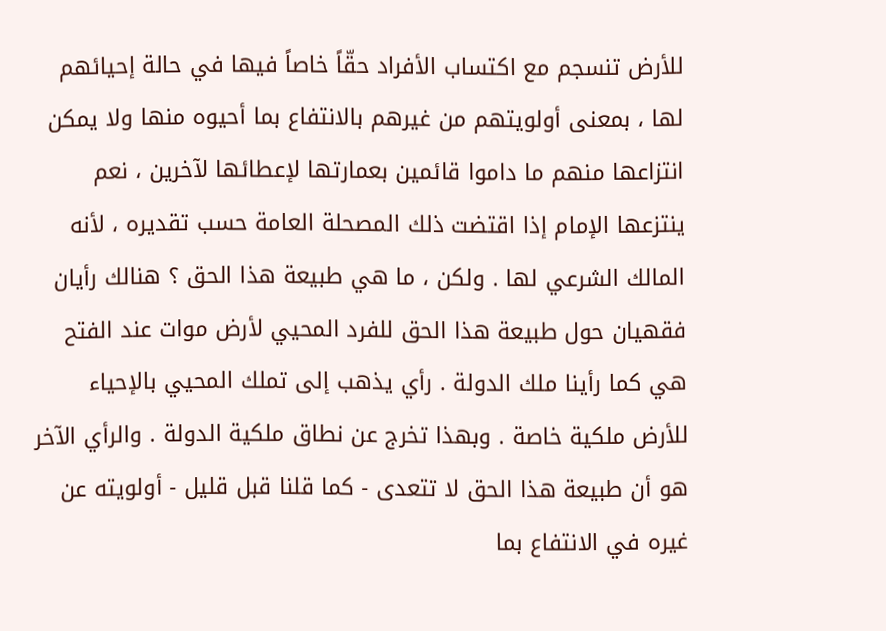للأرض تنسجم مع اكتساب الأفراد حقّاً خاصاً فيها في حالة إحيائهم لها ، بمعنى أولويتهم من غيرهم بالانتفاع بما أحيوه منها ولا يمكن انتزاعها منهم ما داموا قائمين بعمارتها لإعطائها لآخرين ، نعم ينتزعها الإمام إذا اقتضت ذلك المصحلة العامة حسب تقديره ، لأنه المالك الشرعي لها . ولكن ، ما هي طبيعة هذا الحق ؟ هنالك رأيان فقهيان حول طبيعة هذا الحق للفرد المحيي لأرض موات عند الفتح هي كما رأينا ملك الدولة . رأي يذهب إلى تملك المحيي بالإحياء للأرض ملكية خاصة . وبهذا تخرج عن نطاق ملكية الدولة . والرأي الآخر هو أن طبيعة هذا الحق لا تتعدى - كما قلنا قبل قليل - أولويته عن غيره في الانتفاع بما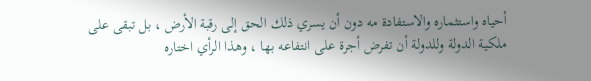أحياه واستثماره والاستفادة مه دون أن يسري ذلك الحق إلى رقبة الأرض ، بل تبقى على ملكية الدولة وللدولة أن تفرض أجرة على انتفاعه بها ، وهذا الرأي اختاره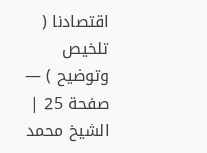اقتصادنا ( تلخيص وتوضيح ) — صفحة 25 | الشيخ محمد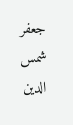جعفر شمس الدين